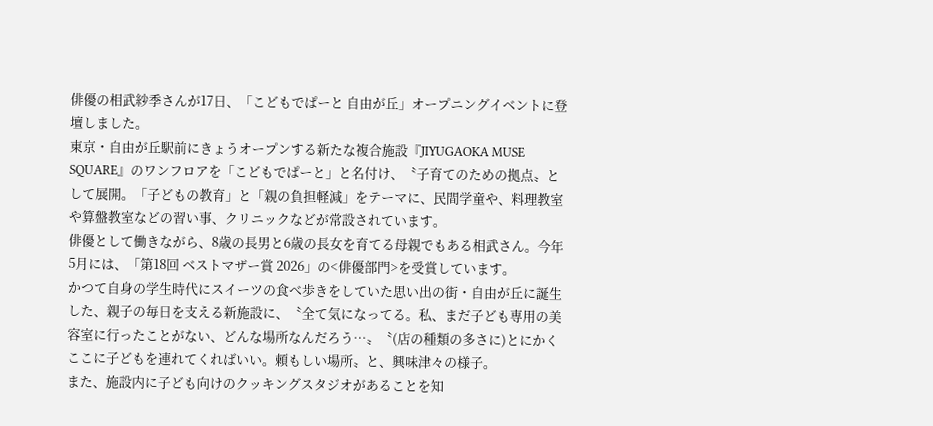俳優の相武紗季さんが17日、「こどもでぱーと 自由が丘」オープニングイベントに登壇しました。
東京・自由が丘駅前にきょうオープンする新たな複合施設『JIYUGAOKA MUSE SQUARE』のワンフロアを「こどもでぱーと」と名付け、〝子育てのための拠点〟として展開。「子どもの教育」と「親の負担軽減」をテーマに、民間学童や、料理教室や算盤教室などの習い事、クリニックなどが常設されています。
俳優として働きながら、8歳の長男と6歳の長女を育てる母親でもある相武さん。今年5月には、「第18回 ベストマザー賞 2026」の<俳優部門>を受賞しています。
かつて自身の学生時代にスイーツの食べ歩きをしていた思い出の街・自由が丘に誕生した、親子の毎日を支える新施設に、〝全て気になってる。私、まだ子ども専用の美容室に行ったことがない、どんな場所なんだろう…〟〝(店の種類の多さに)とにかくここに子どもを連れてくればいい。頼もしい場所〟と、興味津々の様子。
また、施設内に子ども向けのクッキングスタジオがあることを知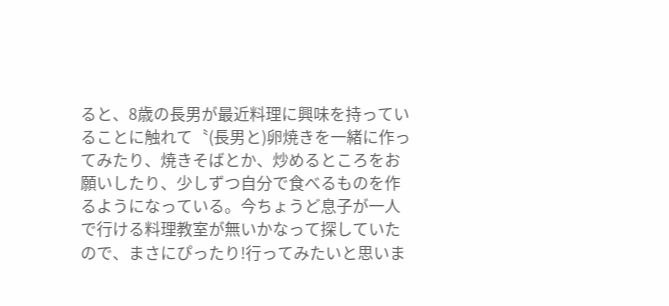ると、8歳の長男が最近料理に興味を持っていることに触れて〝(長男と)卵焼きを一緒に作ってみたり、焼きそばとか、炒めるところをお願いしたり、少しずつ自分で食べるものを作るようになっている。今ちょうど息子が一人で行ける料理教室が無いかなって探していたので、まさにぴったり!行ってみたいと思いま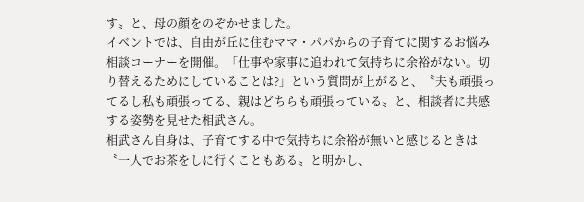す〟と、母の顔をのぞかせました。
イベントでは、自由が丘に住むママ・パパからの子育てに関するお悩み相談コーナーを開催。「仕事や家事に追われて気持ちに余裕がない。切り替えるためにしていることは?」という質問が上がると、〝夫も頑張ってるし私も頑張ってる、親はどちらも頑張っている〟と、相談者に共感する姿勢を見せた相武さん。
相武さん自身は、子育てする中で気持ちに余裕が無いと感じるときは〝一人でお茶をしに行くこともある〟と明かし、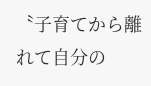〝子育てから離れて自分の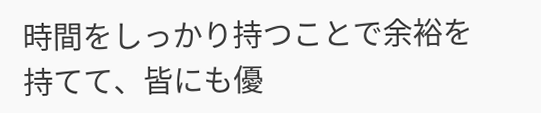時間をしっかり持つことで余裕を持てて、皆にも優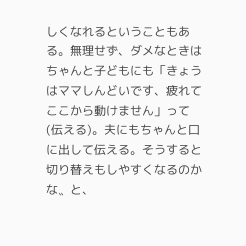しくなれるということもある。無理せず、ダメなときはちゃんと子どもにも「きょうはママしんどいです、疲れてここから動けません」って(伝える)。夫にもちゃんと口に出して伝える。そうすると切り替えもしやすくなるのかな〟と、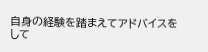自身の経験を踏まえてアドバイスをして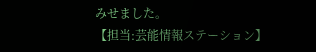みせました。
【担当:芸能情報ステーション】